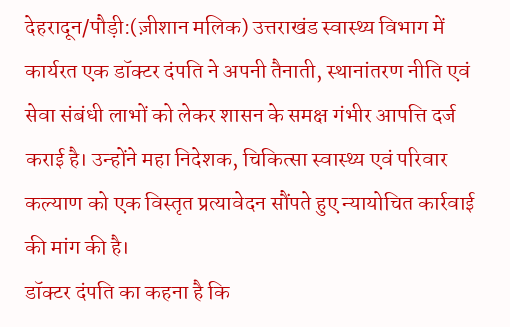देहरादून/पौड़ी:(ज़ीशान मलिक) उत्तराखंड स्वास्थ्य विभाग में कार्यरत एक डॉक्टर दंपति ने अपनी तैनाती, स्थानांतरण नीति एवं सेवा संबंधी लाभों को लेकर शासन के समक्ष गंभीर आपत्ति दर्ज कराई है। उन्होंने महा निदेशक, चिकित्सा स्वास्थ्य एवं परिवार कल्याण को एक विस्तृत प्रत्यावेदन सौंपते हुए न्यायोचित कार्रवाई की मांग की है।
डॉक्टर दंपति का कहना है कि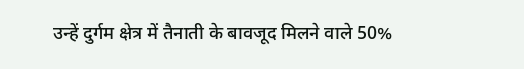उन्हें दुर्गम क्षेत्र में तैनाती के बावजूद मिलने वाले 50%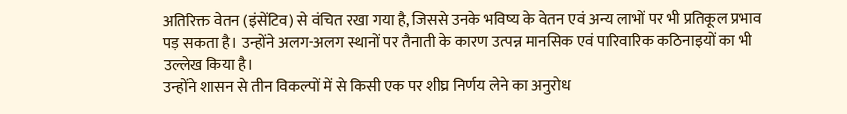अतिरिक्त वेतन (इंसेंटिव) से वंचित रखा गया है, जिससे उनके भविष्य के वेतन एवं अन्य लाभों पर भी प्रतिकूल प्रभाव पड़ सकता है। उन्होंने अलग-अलग स्थानों पर तैनाती के कारण उत्पन्न मानसिक एवं पारिवारिक कठिनाइयों का भी उल्लेख किया है।
उन्होंने शासन से तीन विकल्पों में से किसी एक पर शीघ्र निर्णय लेने का अनुरोध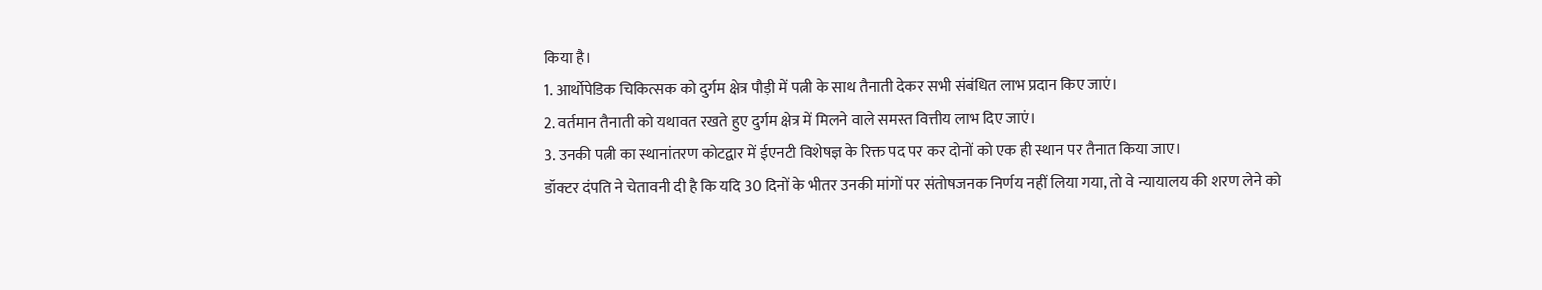किया है।
1. आर्थोपेडिक चिकित्सक को दुर्गम क्षेत्र पौड़ी में पत्नी के साथ तैनाती देकर सभी संबंधित लाभ प्रदान किए जाएं।
2. वर्तमान तैनाती को यथावत रखते हुए दुर्गम क्षेत्र में मिलने वाले समस्त वित्तीय लाभ दिए जाएं।
3. उनकी पत्नी का स्थानांतरण कोटद्वार में ईएनटी विशेषज्ञ के रिक्त पद पर कर दोनों को एक ही स्थान पर तैनात किया जाए।
डॉक्टर दंपति ने चेतावनी दी है कि यदि 30 दिनों के भीतर उनकी मांगों पर संतोषजनक निर्णय नहीं लिया गया, तो वे न्यायालय की शरण लेने को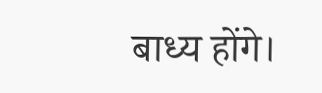बाध्य होंगे।